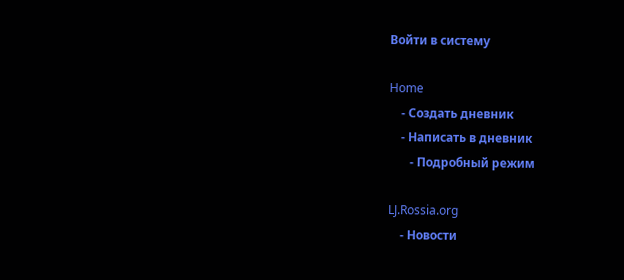Войти в систему

Home
    - Создать дневник
    - Написать в дневник
       - Подробный режим

LJ.Rossia.org
    - Новости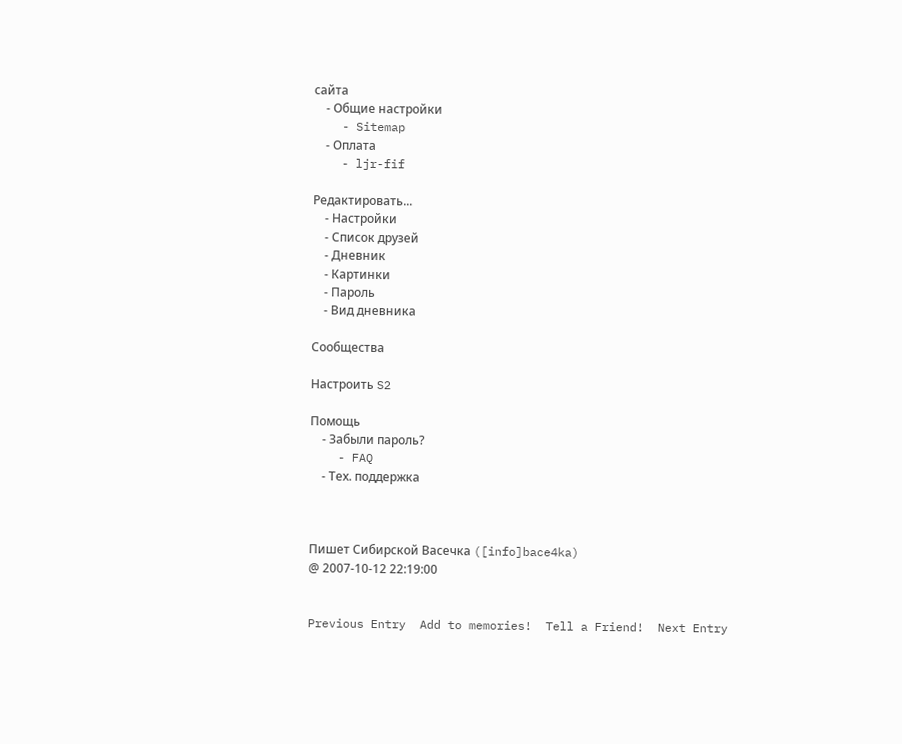сайта
    - Общие настройки
    - Sitemap
    - Оплата
    - ljr-fif

Редактировать...
    - Настройки
    - Список друзей
    - Дневник
    - Картинки
    - Пароль
    - Вид дневника

Сообщества

Настроить S2

Помощь
    - Забыли пароль?
    - FAQ
    - Тех. поддержка



Пишет Сибирской Васечка ([info]bace4ka)
@ 2007-10-12 22:19:00


Previous Entry  Add to memories!  Tell a Friend!  Next Entry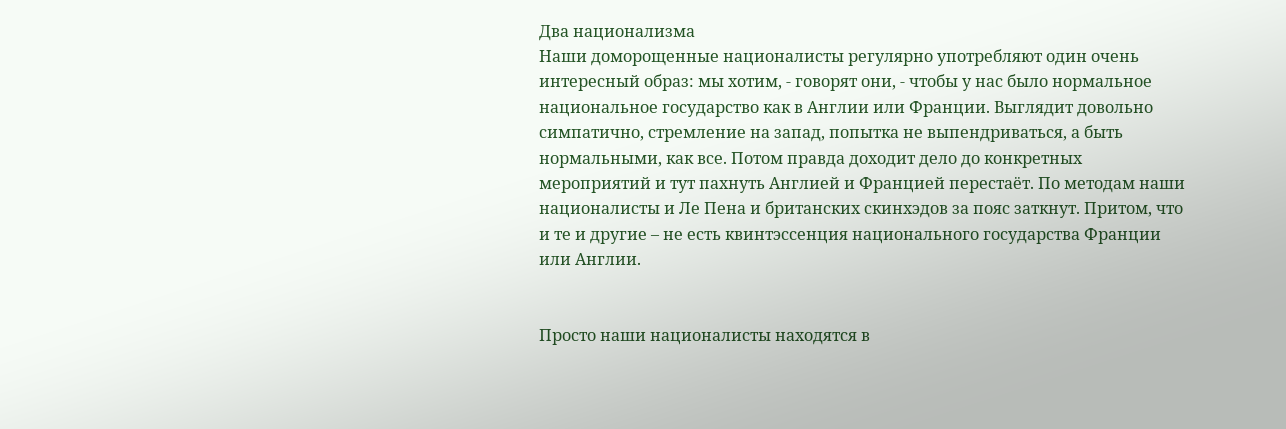Два национализма
Наши доморощенные националисты регулярно употребляют один очень интересный образ: мы хотим, - говорят они, - чтобы у нас было нормальное национальное государство как в Англии или Франции. Выглядит довольно симпатично, стремление на запад, попытка не выпендриваться, а быть нормальными, как все. Потом правда доходит дело до конкретных мероприятий и тут пахнуть Англией и Францией перестаёт. По методам наши националисты и Ле Пена и британских скинхэдов за пояс заткнут. Притом, что и те и другие – не есть квинтэссенция национального государства Франции или Англии.


Просто наши националисты находятся в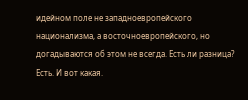идейном поле не западноевропейского национализма, а восточноевропейского, но догадываются об этом не всегда. Есть ли разница? Есть. И вот какая.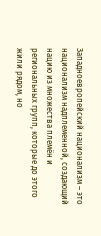Западноевропейский национализм – это национализм надплеменной, создающий нацию из множества племён и региональных групп, которые до этого жили рядом, но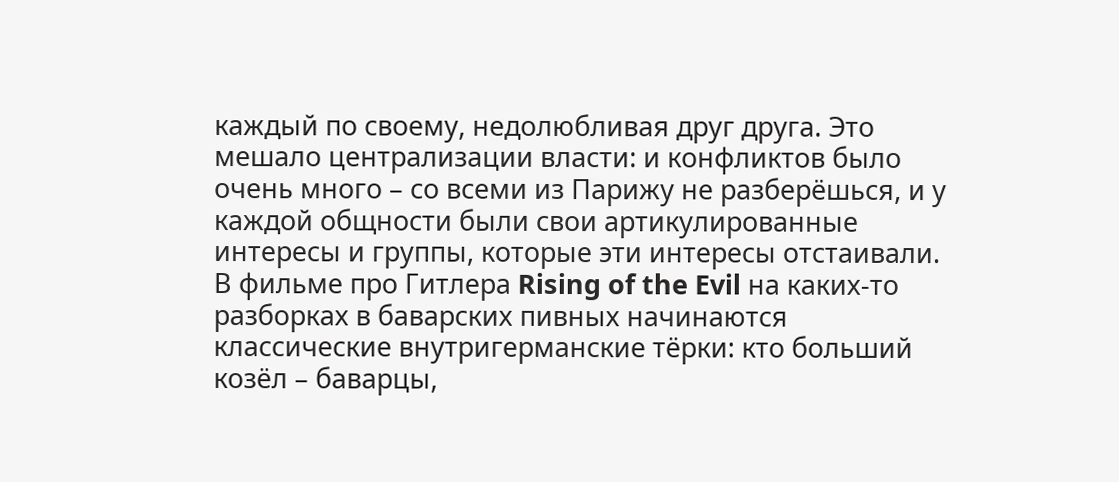каждый по своему, недолюбливая друг друга. Это мешало централизации власти: и конфликтов было очень много – со всеми из Парижу не разберёшься, и у каждой общности были свои артикулированные интересы и группы, которые эти интересы отстаивали. В фильме про Гитлера Rising of the Evil на каких-то разборках в баварских пивных начинаются классические внутригерманские тёрки: кто больший козёл – баварцы,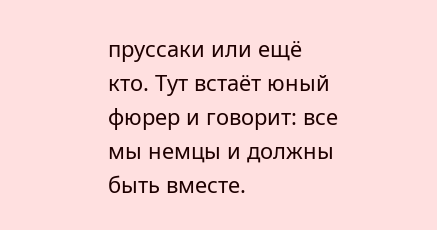пруссаки или ещё кто. Тут встаёт юный фюрер и говорит: все мы немцы и должны быть вместе.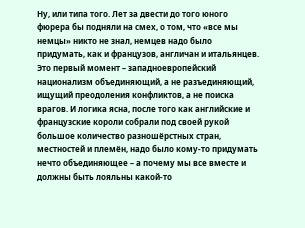Ну, или типа того. Лет за двести до того юного фюрера бы подняли на смех, о том, что «все мы немцы» никто не знал, немцев надо было придумать, как и французов, англичан и итальянцев. Это первый момент – западноевропейский национализм объединяющий, а не разъединяющий, ищущий преодоления конфликтов, а не поиска врагов. И логика ясна, после того как английские и французские короли собрали под своей рукой большое количество разношёрстных стран, местностей и племён, надо было кому-то придумать нечто объединяющее – а почему мы все вместе и должны быть лояльны какой-то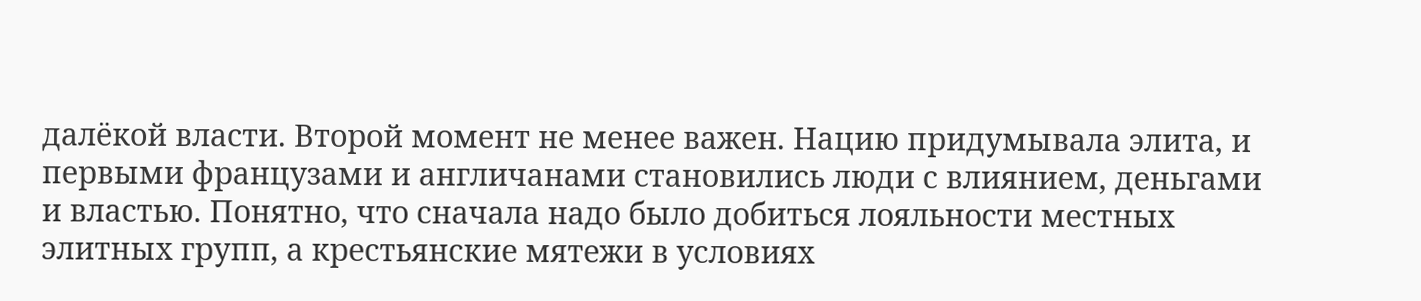далёкой власти. Второй момент не менее важен. Нацию придумывала элита, и первыми французами и англичанами становились люди с влиянием, деньгами и властью. Понятно, что сначала надо было добиться лояльности местных элитных групп, а крестьянские мятежи в условиях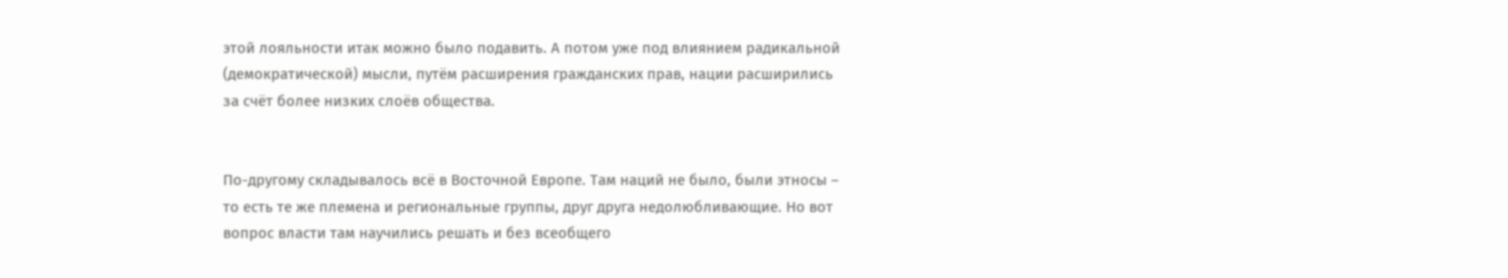этой лояльности итак можно было подавить. А потом уже под влиянием радикальной (демократической) мысли, путём расширения гражданских прав, нации расширились за счёт более низких слоёв общества.


По-другому складывалось всё в Восточной Европе. Там наций не было, были этносы – то есть те же племена и региональные группы, друг друга недолюбливающие. Но вот вопрос власти там научились решать и без всеобщего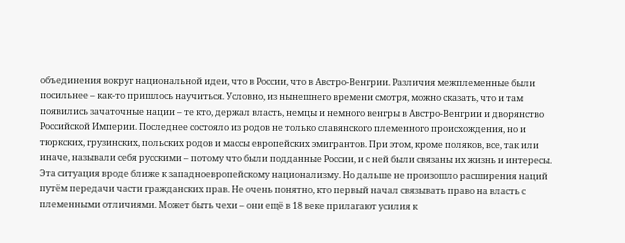объединения вокруг национальной идеи, что в России, что в Австро-Венгрии. Различия межплеменные были посильнее – как-то пришлось научиться. Условно, из нынешнего времени смотря, можно сказать, что и там появились зачаточные нации – те кто, держал власть, немцы и немного венгры в Австро-Венгрии и дворянство Российской Империи. Последнее состояло из родов не только славянского племенного происхождения, но и тюркских, грузинских, польских родов и массы европейских эмигрантов. При этом, кроме поляков, все, так или иначе, называли себя русскими – потому что были подданные России, и с ней были связаны их жизнь и интересы. Эта ситуация вроде ближе к западноевропейскому национализму. Но дальше не произошло расширения наций путём передачи части гражданских прав. Не очень понятно, кто первый начал связывать право на власть с племенными отличиями. Может быть чехи – они ещё в 18 веке прилагают усилия к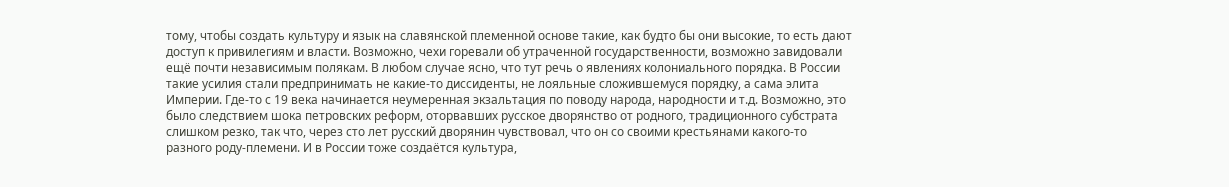тому, чтобы создать культуру и язык на славянской племенной основе такие, как будто бы они высокие, то есть дают доступ к привилегиям и власти. Возможно, чехи горевали об утраченной государственности, возможно завидовали ещё почти независимым полякам. В любом случае ясно, что тут речь о явлениях колониального порядка. В России такие усилия стали предпринимать не какие-то диссиденты, не лояльные сложившемуся порядку, а сама элита Империи. Где-то с 19 века начинается неумеренная экзальтация по поводу народа, народности и т.д. Возможно, это было следствием шока петровских реформ, оторвавших русское дворянство от родного, традиционного субстрата слишком резко, так что, через сто лет русский дворянин чувствовал, что он со своими крестьянами какого-то разного роду-племени. И в России тоже создаётся культура,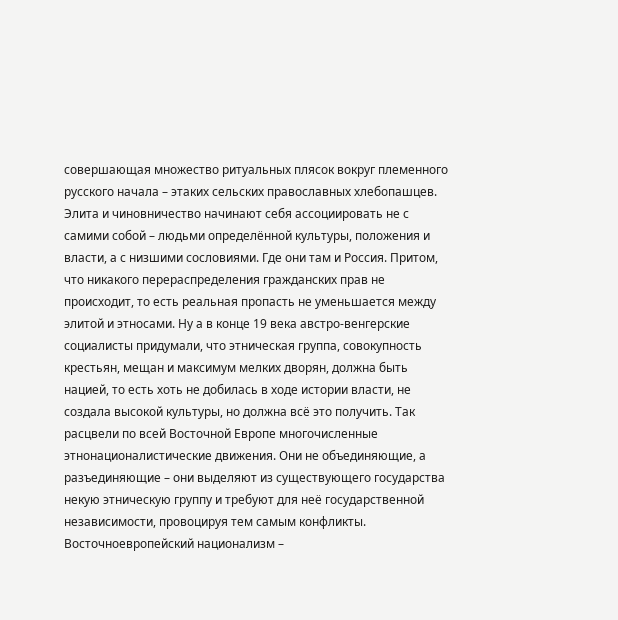совершающая множество ритуальных плясок вокруг племенного русского начала – этаких сельских православных хлебопашцев. Элита и чиновничество начинают себя ассоциировать не с самими собой – людьми определённой культуры, положения и власти, а с низшими сословиями. Где они там и Россия. Притом, что никакого перераспределения гражданских прав не происходит, то есть реальная пропасть не уменьшается между элитой и этносами. Ну а в конце 19 века австро-венгерские социалисты придумали, что этническая группа, совокупность крестьян, мещан и максимум мелких дворян, должна быть нацией, то есть хоть не добилась в ходе истории власти, не создала высокой культуры, но должна всё это получить. Так расцвели по всей Восточной Европе многочисленные этнонационалистические движения. Они не объединяющие, а разъединяющие – они выделяют из существующего государства некую этническую группу и требуют для неё государственной независимости, провоцируя тем самым конфликты. Восточноевропейский национализм –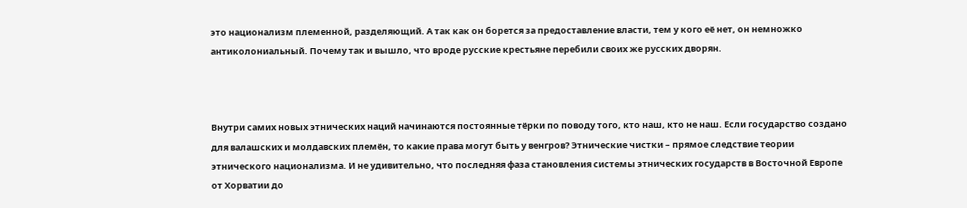это национализм племенной, разделяющий. А так как он борется за предоставление власти, тем у кого её нет, он немножко антиколониальный. Почему так и вышло, что вроде русские крестьяне перебили своих же русских дворян.



Внутри самих новых этнических наций начинаются постоянные тёрки по поводу того, кто наш, кто не наш. Если государство создано для валашских и молдавских племён, то какие права могут быть у венгров? Этнические чистки – прямое следствие теории этнического национализма. И не удивительно, что последняя фаза становления системы этнических государств в Восточной Европе от Хорватии до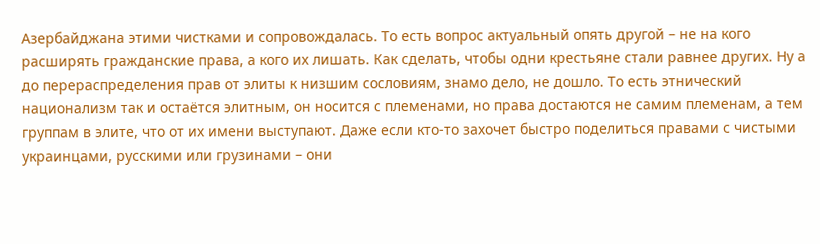Азербайджана этими чистками и сопровождалась. То есть вопрос актуальный опять другой – не на кого расширять гражданские права, а кого их лишать. Как сделать, чтобы одни крестьяне стали равнее других. Ну а до перераспределения прав от элиты к низшим сословиям, знамо дело, не дошло. То есть этнический национализм так и остаётся элитным, он носится с племенами, но права достаются не самим племенам, а тем группам в элите, что от их имени выступают. Даже если кто-то захочет быстро поделиться правами с чистыми украинцами, русскими или грузинами – они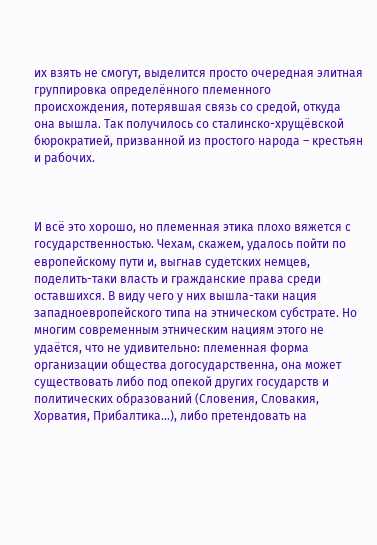их взять не смогут, выделится просто очередная элитная группировка определённого племенного происхождения, потерявшая связь со средой, откуда она вышла. Так получилось со сталинско-хрущёвской бюрократией, призванной из простого народа – крестьян и рабочих.



И всё это хорошо, но племенная этика плохо вяжется с государственностью. Чехам, скажем, удалось пойти по европейскому пути и, выгнав судетских немцев, поделить-таки власть и гражданские права среди оставшихся. В виду чего у них вышла-таки нация западноевропейского типа на этническом субстрате. Но многим современным этническим нациям этого не удаётся, что не удивительно: племенная форма организации общества догосударственна, она может существовать либо под опекой других государств и политических образований (Словения, Словакия, Хорватия, Прибалтика…), либо претендовать на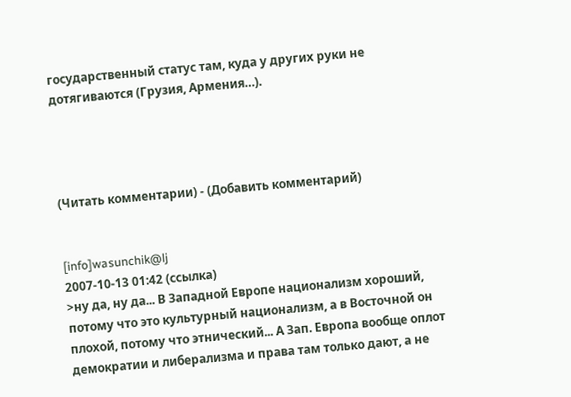государственный статус там, куда у других руки не дотягиваются (Грузия, Армения…).




(Читать комментарии) - (Добавить комментарий)


[info]wasunchik@lj
2007-10-13 01:42 (ссылка)
>ну да, ну да... В Западной Европе национализм хороший, потому что это культурный национализм, а в Восточной он плохой, потому что этнический... А Зап. Европа вообще оплот демократии и либерализма и права там только дают, а не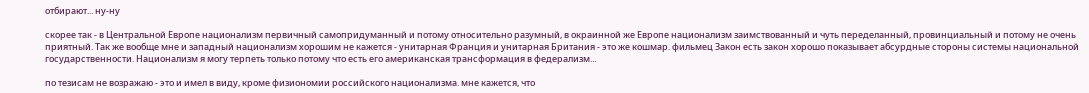отбирают... ну-ну

скорее так - в Центральной Европе национализм первичный самопридуманный и потому относительно разумный, в окраинной же Европе национализм заимствованный и чуть переделанный, провинциальный и потому не очень приятный. Так же вообще мне и западный национализм хорошим не кажется - унитарная Франция и унитарная Британия - это же кошмар. фильмец Закон есть закон хорошо показывает абсурдные стороны системы национальной государственности. Национализм я могу терпеть только потому что есть его американская трансформация в федерализм...

по тезисам не возражаю - это и имел в виду, кроме физиономии российского национализма. мне кажется, что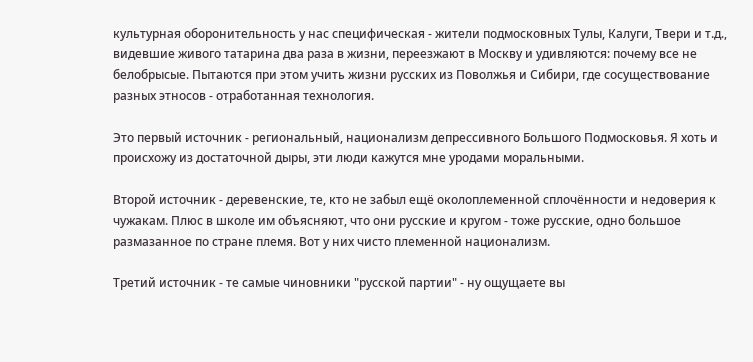культурная оборонительность у нас специфическая - жители подмосковных Тулы, Калуги, Твери и т.д., видевшие живого татарина два раза в жизни, переезжают в Москву и удивляются: почему все не белобрысые. Пытаются при этом учить жизни русских из Поволжья и Сибири, где сосуществование разных этносов - отработанная технология.

Это первый источник - региональный, национализм депрессивного Большого Подмосковья. Я хоть и происхожу из достаточной дыры, эти люди кажутся мне уродами моральными.

Второй источник - деревенские, те, кто не забыл ещё околоплеменной сплочённости и недоверия к чужакам. Плюс в школе им объясняют, что они русские и кругом - тоже русские, одно большое размазанное по стране племя. Вот у них чисто племенной национализм.

Третий источник - те самые чиновники "русской партии" - ну ощущаете вы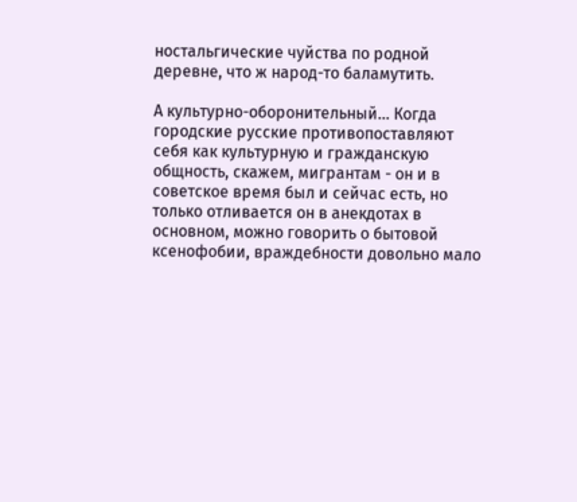ностальгические чуйства по родной деревне, что ж народ-то баламутить.

А культурно-оборонительный... Когда городские русские противопоставляют себя как культурную и гражданскую общность, скажем, мигрантам - он и в советское время был и сейчас есть, но только отливается он в анекдотах в основном, можно говорить о бытовой ксенофобии, враждебности довольно мало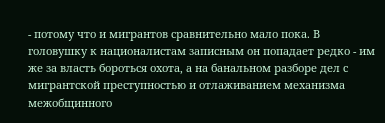- потому что и мигрантов сравнительно мало пока. В головушку к националистам записным он попадает редко - им же за власть бороться охота, а на банальном разборе дел с мигрантской преступностью и отлаживанием механизма межобщинного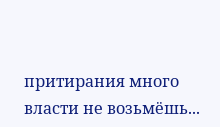притирания много власти не возьмёшь...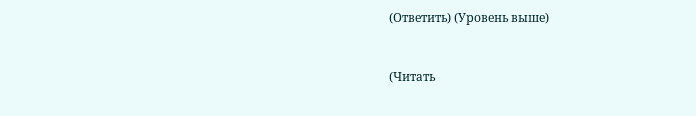(Ответить) (Уровень выше)


(Читать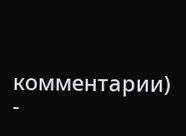комментарии) -